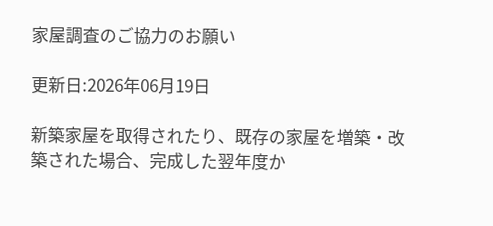家屋調査のご協力のお願い

更新日:2026年06月19日

新築家屋を取得されたり、既存の家屋を増築・改築された場合、完成した翌年度か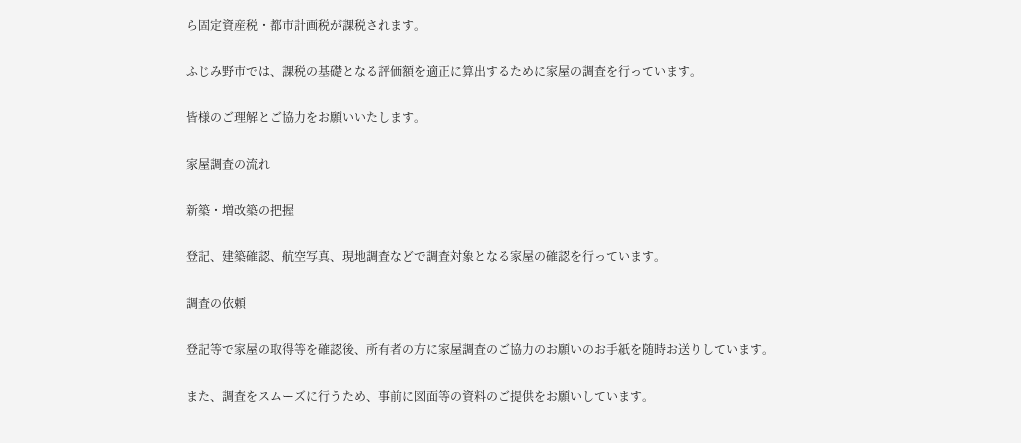ら固定資産税・都市計画税が課税されます。

ふじみ野市では、課税の基礎となる評価額を適正に算出するために家屋の調査を行っています。

皆様のご理解とご協力をお願いいたします。

家屋調査の流れ

新築・増改築の把握

登記、建築確認、航空写真、現地調査などで調査対象となる家屋の確認を行っています。

調査の依頼

登記等で家屋の取得等を確認後、所有者の方に家屋調査のご協力のお願いのお手紙を随時お送りしています。

また、調査をスムーズに行うため、事前に図面等の資料のご提供をお願いしています。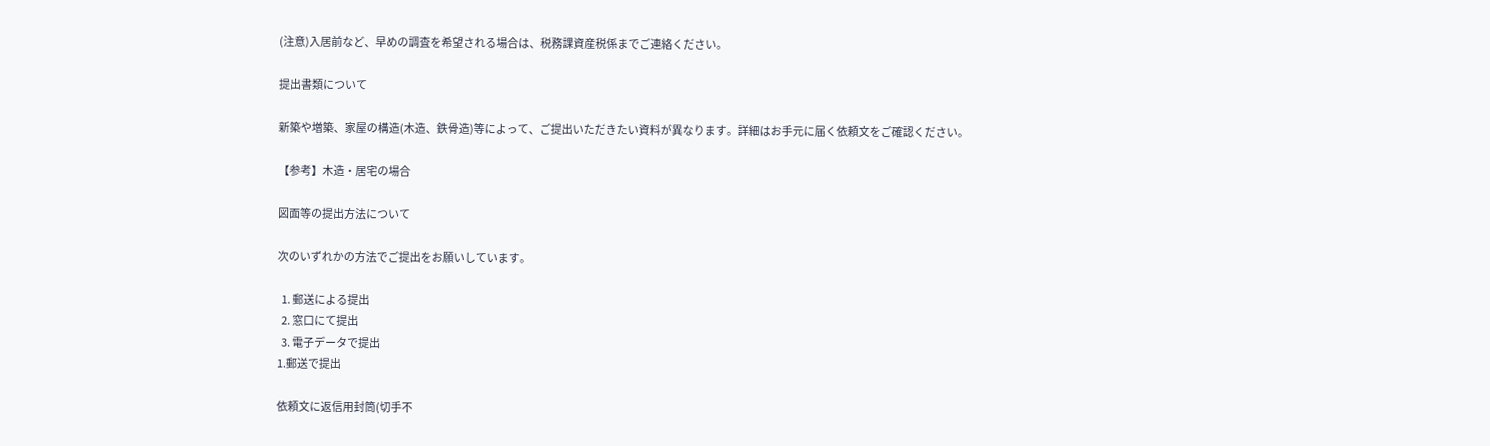(注意)入居前など、早めの調査を希望される場合は、税務課資産税係までご連絡ください。

提出書類について

新築や増築、家屋の構造(木造、鉄骨造)等によって、ご提出いただきたい資料が異なります。詳細はお手元に届く依頼文をご確認ください。

【参考】木造・居宅の場合

図面等の提出方法について

次のいずれかの方法でご提出をお願いしています。

  1. 郵送による提出
  2. 窓口にて提出
  3. 電子データで提出
1.郵送で提出

依頼文に返信用封筒(切手不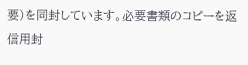要)を同封しています。必要書類のコピーを返信用封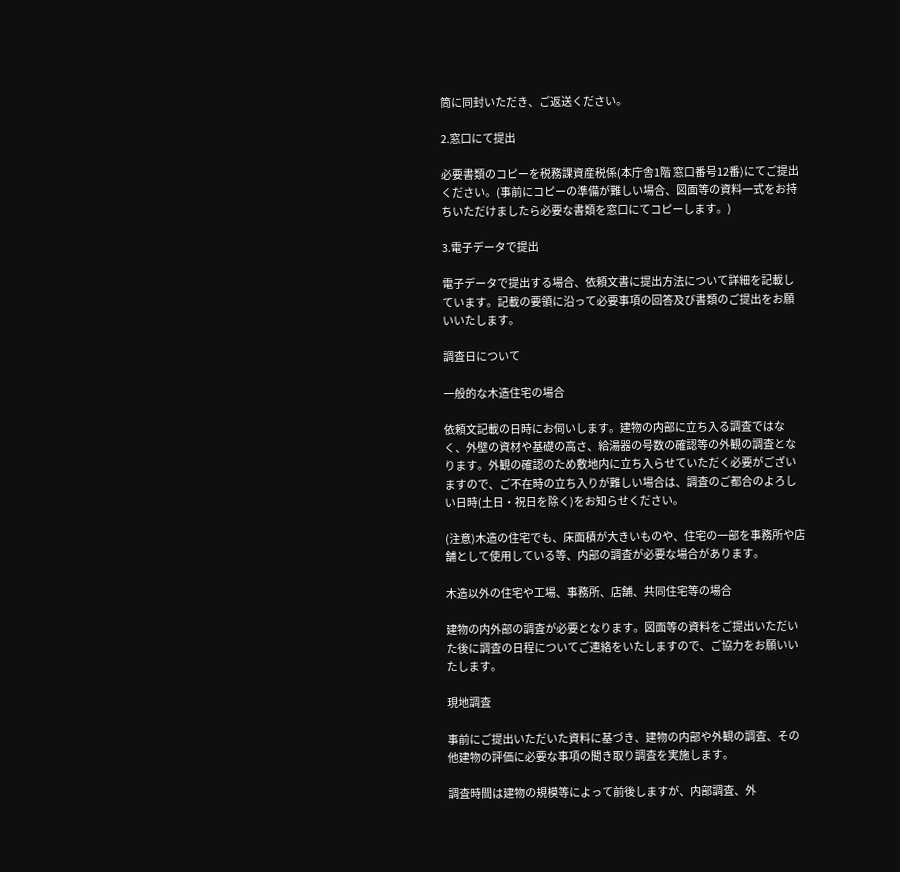筒に同封いただき、ご返送ください。

2.窓口にて提出

必要書類のコピーを税務課資産税係(本庁舎1階 窓口番号12番)にてご提出ください。(事前にコピーの準備が難しい場合、図面等の資料一式をお持ちいただけましたら必要な書類を窓口にてコピーします。)

3.電子データで提出

電子データで提出する場合、依頼文書に提出方法について詳細を記載しています。記載の要領に沿って必要事項の回答及び書類のご提出をお願いいたします。

調査日について

一般的な木造住宅の場合

依頼文記載の日時にお伺いします。建物の内部に立ち入る調査ではなく、外壁の資材や基礎の高さ、給湯器の号数の確認等の外観の調査となります。外観の確認のため敷地内に立ち入らせていただく必要がございますので、ご不在時の立ち入りが難しい場合は、調査のご都合のよろしい日時(土日・祝日を除く)をお知らせください。

(注意)木造の住宅でも、床面積が大きいものや、住宅の一部を事務所や店舗として使用している等、内部の調査が必要な場合があります。

木造以外の住宅や工場、事務所、店舗、共同住宅等の場合

建物の内外部の調査が必要となります。図面等の資料をご提出いただいた後に調査の日程についてご連絡をいたしますので、ご協力をお願いいたします。

現地調査

事前にご提出いただいた資料に基づき、建物の内部や外観の調査、その他建物の評価に必要な事項の聞き取り調査を実施します。

調査時間は建物の規模等によって前後しますが、内部調査、外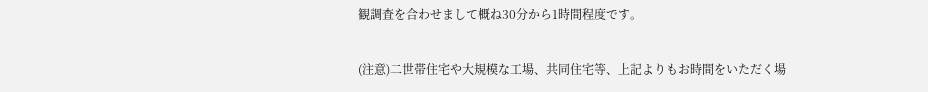観調査を合わせまして概ね30分から1時間程度です。

(注意)二世帯住宅や大規模な工場、共同住宅等、上記よりもお時間をいただく場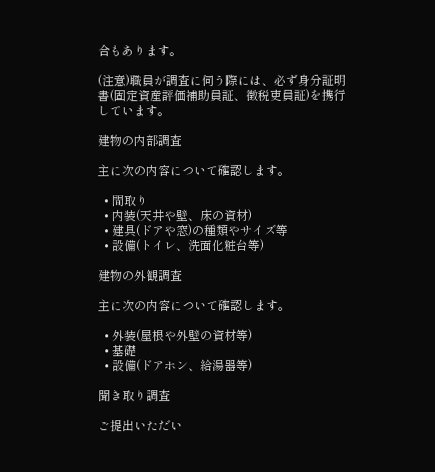合もあります。

(注意)職員が調査に伺う際には、必ず身分証明書(固定資産評価補助員証、徴税吏員証)を携行しています。

建物の内部調査

主に次の内容について確認します。

  • 間取り
  • 内装(天井や壁、床の資材)
  • 建具(ドアや窓)の種類やサイズ等
  • 設備(トイレ、洗面化粧台等)

建物の外観調査

主に次の内容について確認します。

  • 外装(屋根や外壁の資材等)
  • 基礎
  • 設備(ドアホン、給湯器等)

聞き取り調査

ご提出いただい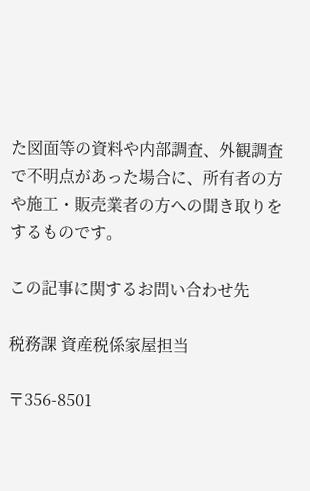た図面等の資料や内部調査、外観調査で不明点があった場合に、所有者の方や施工・販売業者の方への聞き取りをするものです。

この記事に関するお問い合わせ先

税務課 資産税係家屋担当

〒356-8501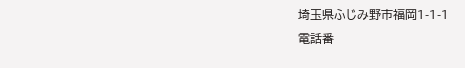埼玉県ふじみ野市福岡1-1-1
電話番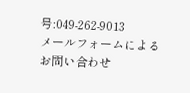号:049-262-9013
メールフォームによるお問い合わせ